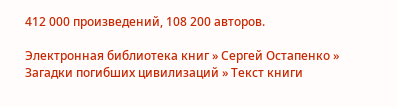412 000 произведений, 108 200 авторов.

Электронная библиотека книг » Сергей Остапенко » Загадки погибших цивилизаций » Текст книги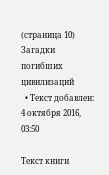(страница 10)
Загадки погибших цивилизаций
  • Текст добавлен: 4 октября 2016, 03:50

Текст книги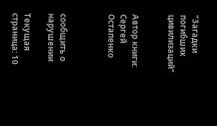"Загадки погибших цивилизаций"


Автор книги: Сергей Остапенко



сообщить о нарушении

Текущая страница: 10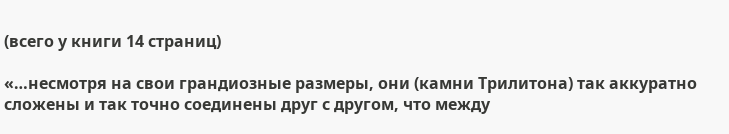(всего у книги 14 страниц)

«…несмотря на свои грандиозные размеры, они (камни Трилитона) так аккуратно сложены и так точно соединены друг с другом, что между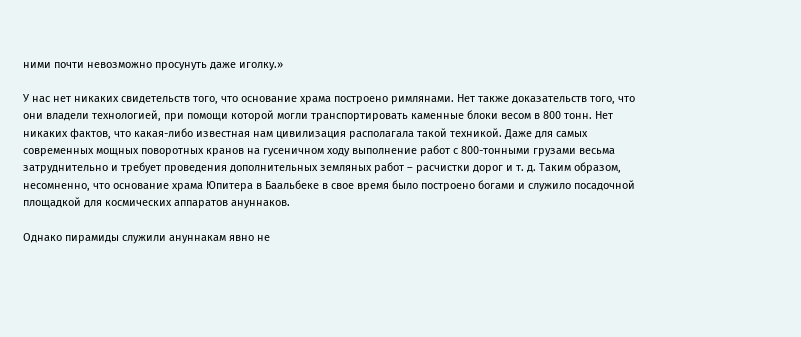ними почти невозможно просунуть даже иголку.»

У нас нет никаких свидетельств того, что основание храма построено римлянами. Нет также доказательств того, что они владели технологией, при помощи которой могли транспортировать каменные блоки весом в 800 тонн. Нет никаких фактов, что какая-либо известная нам цивилизация располагала такой техникой. Даже для самых современных мощных поворотных кранов на гусеничном ходу выполнение работ с 800-тонными грузами весьма затруднительно и требует проведения дополнительных земляных работ – расчистки дорог и т. д. Таким образом, несомненно, что основание храма Юпитера в Баальбеке в свое время было построено богами и служило посадочной площадкой для космических аппаратов ануннаков.

Однако пирамиды служили ануннакам явно не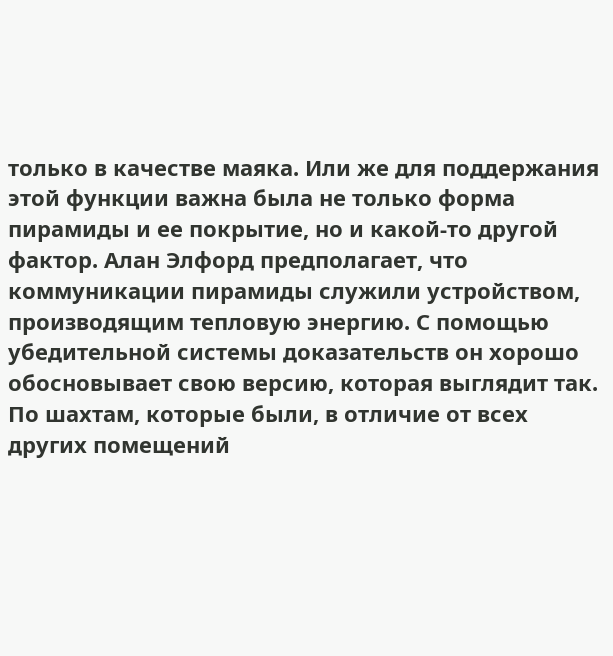только в качестве маяка. Или же для поддержания этой функции важна была не только форма пирамиды и ее покрытие, но и какой-то другой фактор. Алан Элфорд предполагает, что коммуникации пирамиды служили устройством, производящим тепловую энергию. С помощью убедительной системы доказательств он хорошо обосновывает свою версию, которая выглядит так. По шахтам, которые были, в отличие от всех других помещений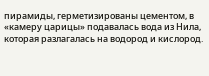пирамиды, герметизированы цементом, в «камеру царицы» подавалась вода из Нила, которая разлагалась на водород и кислород.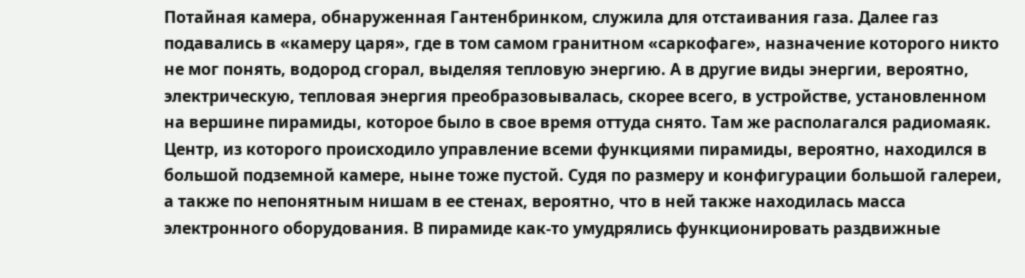Потайная камера, обнаруженная Гантенбринком, служила для отстаивания газа. Далее газ подавались в «камеру царя», где в том самом гранитном «саркофаге», назначение которого никто не мог понять, водород сгорал, выделяя тепловую энергию. А в другие виды энергии, вероятно, электрическую, тепловая энергия преобразовывалась, скорее всего, в устройстве, установленном на вершине пирамиды, которое было в свое время оттуда снято. Там же располагался радиомаяк. Центр, из которого происходило управление всеми функциями пирамиды, вероятно, находился в большой подземной камере, ныне тоже пустой. Судя по размеру и конфигурации большой галереи, а также по непонятным нишам в ее стенах, вероятно, что в ней также находилась масса электронного оборудования. В пирамиде как-то умудрялись функционировать раздвижные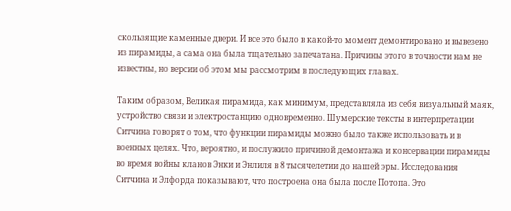скользящие каменные двери. И все это было в какой-то момент демонтировано и вывезено из пирамиды, а сама она была тщательно запечатана. Причины этого в точности нам не известны, но версии об этом мы рассмотрим в последующих главах.

Таким образом, Великая пирамида, как минимум, представляла из себя визуальный маяк, устройство связи и электростанцию одновременно. Шумерские тексты в интерпретации Ситчина говорят о том, что функции пирамиды можно было также использовать и в военных целях. Что, вероятно, и послужило причиной демонтажа и консервации пирамиды во время войны кланов Энки и Энлиля в 8 тысячелетии до нашей эры. Исследования Ситчина и Элфорда показывают, что построена она была после Потопа. Это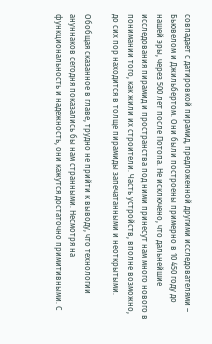совпадает с датировкой пирамид, предложенной другими исследователями – Бьювелом и Джильбертом. Они были построены примерно в 10 450 году до нашей эры, через 500 лет после Потопа. Не исключено, что дальнейшие исследования пирамид и пространства под ними принесут нам много нового в понимании того, как жили их строители. Часть устройств, вполне возможно, до сих пор находится в толще пирамиды запечатанными и неоткрытыми.

Обобщая сказанное в главе, трудно не прийти к выводу, что технологии ануннаков сегодня показались бы нам странными. Несмотря на функциональность и надежность, они кажутся достаточно примитивными. С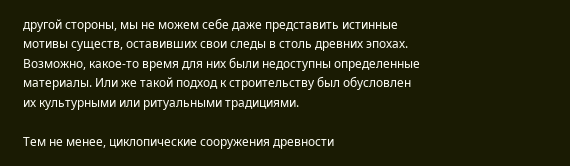другой стороны, мы не можем себе даже представить истинные мотивы существ, оставивших свои следы в столь древних эпохах. Возможно, какое-то время для них были недоступны определенные материалы. Или же такой подход к строительству был обусловлен их культурными или ритуальными традициями.

Тем не менее, циклопические сооружения древности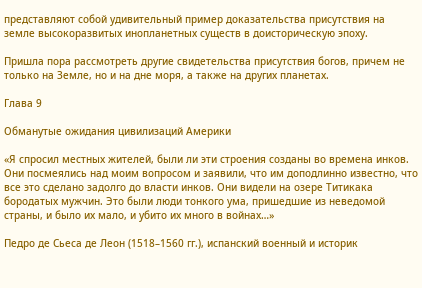представляют собой удивительный пример доказательства присутствия на земле высокоразвитых инопланетных существ в доисторическую эпоху.

Пришла пора рассмотреть другие свидетельства присутствия богов, причем не только на Земле, но и на дне моря, а также на других планетах.

Глава 9

Обманутые ожидания цивилизаций Америки

«Я спросил местных жителей, были ли эти строения созданы во времена инков. Они посмеялись над моим вопросом и заявили, что им доподлинно известно, что все это сделано задолго до власти инков. Они видели на озере Титикака бородатых мужчин. Это были люди тонкого ума, пришедшие из неведомой страны, и было их мало, и убито их много в войнах…»

Педро де Сьеса де Леон (1518–1560 гг.), испанский военный и историк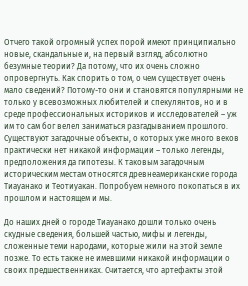Отчего такой огромный успех порой имеют принципиально новые, скандальные и, на первый взгляд, абсолютно безумные теории? Да потому, что их очень сложно опровергнуть. Как спорить о том, о чем существует очень мало сведений? Потому-то они и становятся популярными не только у всевозможных любителей и спекулянтов, но и в среде профессиональных историков и исследователей – уж им то сам бог велел заниматься разгадыванием прошлого. Существуют загадочные объекты, о которых уже много веков практически нет никакой информации – только легенды, предположения да гипотезы. К таковым загадочным историческим местам относятся древнеамериканские города Тиауанако и Теотиуакан. Попробуем немного покопаться в их прошлом и настоящем и мы.

До наших дней о городе Тиауанако дошли только очень скудные сведения, большей частью, мифы и легенды, сложенные теми народами, которые жили на этой земле позже. То есть также не имевшими никакой информации о своих предшественниках. Считается, что артефакты этой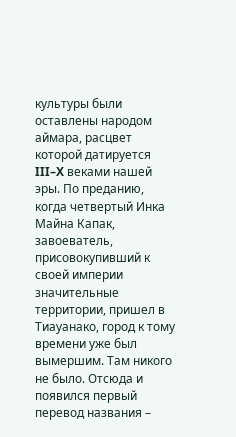культуры были оставлены народом аймара, расцвет которой датируется III–X веками нашей эры. По преданию, когда четвертый Инка Майна Капак, завоеватель, присовокупивший к своей империи значительные территории, пришел в Тиауанако, город к тому времени уже был вымершим. Там никого не было. Отсюда и появился первый перевод названия –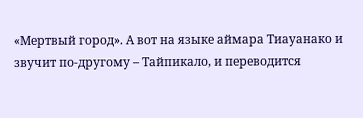«Мертвый город». А вот на языке аймара Тиауанако и звучит по-другому – Тайпикало, и переводится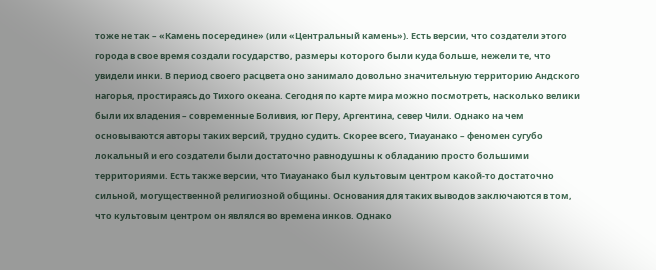тоже не так – «Камень посередине» (или «Центральный камень»). Есть версии, что создатели этого города в свое время создали государство, размеры которого были куда больше, нежели те, что увидели инки. В период своего расцвета оно занимало довольно значительную территорию Андского нагорья, простираясь до Тихого океана. Сегодня по карте мира можно посмотреть, насколько велики были их владения – современные Боливия, юг Перу, Аргентина, север Чили. Однако на чем основываются авторы таких версий, трудно судить. Скорее всего, Тиауанако – феномен сугубо локальный и его создатели были достаточно равнодушны к обладанию просто большими территориями. Есть также версии, что Тиауанако был культовым центром какой-то достаточно сильной, могущественной религиозной общины. Основания для таких выводов заключаются в том, что культовым центром он являлся во времена инков. Однако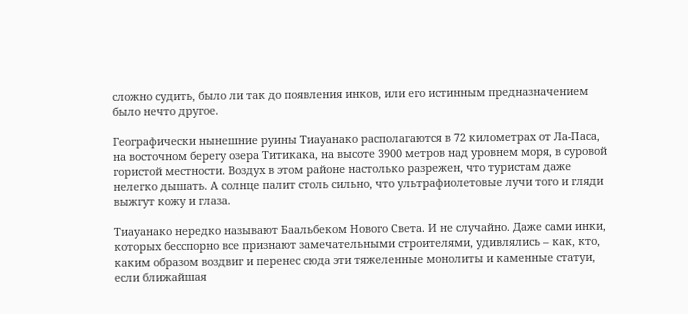сложно судить, было ли так до появления инков, или его истинным предназначением было нечто другое.

Географически нынешние руины Тиауанако располагаются в 72 километрах от Ла-Паса, на восточном берегу озера Титикака, на высоте 3900 метров над уровнем моря, в суровой гористой местности. Воздух в этом районе настолько разрежен, что туристам даже нелегко дышать. А солнце палит столь сильно, что ультрафиолетовые лучи того и гляди выжгут кожу и глаза.

Тиауанако нередко называют Баальбеком Нового Света. И не случайно. Даже сами инки, которых бесспорно все признают замечательными строителями, удивлялись – как, кто, каким образом воздвиг и перенес сюда эти тяжеленные монолиты и каменные статуи, если ближайшая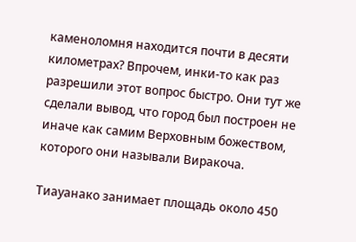каменоломня находится почти в десяти километрах? Впрочем, инки-то как раз разрешили этот вопрос быстро. Они тут же сделали вывод, что город был построен не иначе как самим Верховным божеством, которого они называли Виракоча.

Тиауанако занимает площадь около 450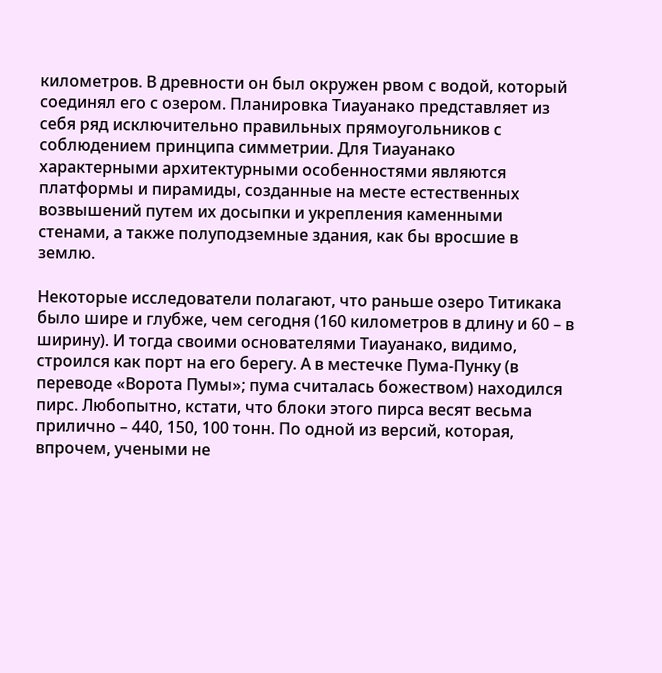километров. В древности он был окружен рвом с водой, который соединял его с озером. Планировка Тиауанако представляет из себя ряд исключительно правильных прямоугольников с соблюдением принципа симметрии. Для Тиауанако характерными архитектурными особенностями являются платформы и пирамиды, созданные на месте естественных возвышений путем их досыпки и укрепления каменными стенами, а также полуподземные здания, как бы вросшие в землю.

Некоторые исследователи полагают, что раньше озеро Титикака было шире и глубже, чем сегодня (160 километров в длину и 60 – в ширину). И тогда своими основателями Тиауанако, видимо, строился как порт на его берегу. А в местечке Пума-Пунку (в переводе «Ворота Пумы»; пума считалась божеством) находился пирс. Любопытно, кстати, что блоки этого пирса весят весьма прилично – 440, 150, 100 тонн. По одной из версий, которая, впрочем, учеными не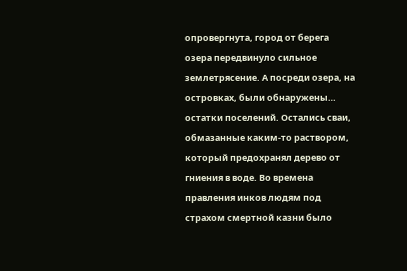опровергнута, город от берега озера передвинуло сильное землетрясение. А посреди озера, на островках, были обнаружены… остатки поселений. Остались сваи, обмазанные каким-то раствором, который предохранял дерево от гниения в воде. Во времена правления инков людям под страхом смертной казни было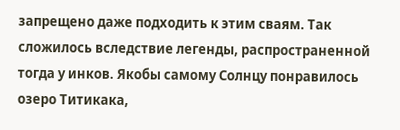запрещено даже подходить к этим сваям. Так сложилось вследствие легенды, распространенной тогда у инков. Якобы самому Солнцу понравилось озеро Титикака,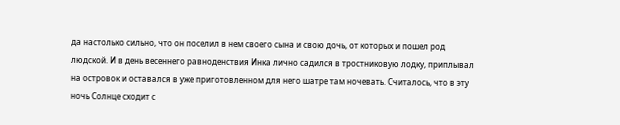да настолько сильно, что он поселил в нем своего сына и свою дочь, от которых и пошел род людской. И в день весеннего равноденствия Инка лично садился в тростниковую лодку, приплывал на островок и оставался в уже приготовленном для него шатре там ночевать. Считалось, что в эту ночь Солнце сходит с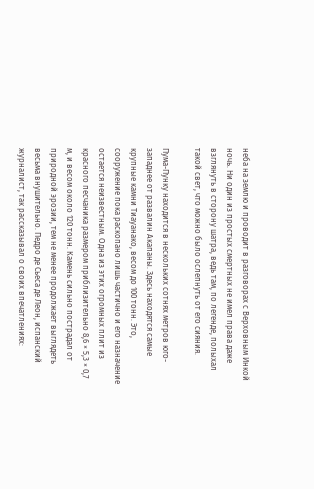неба на землю и проводит в разговорах с Верховным Инкой ночь. Ни один из простых смертных не имел права даже взглянуть в сторону шатра, ведь там, по легенде, полыхал такой свет, что можно было ослепнуть от его сияния.

Пума-Пунку находится в нескольких сотнях метров юго-западнее от развалин Акапаны. Здесь находятся самые крупные камни Тиауанако, весом до 100 тонн. Это, сооружение пока раскопано лишь частично и его назначение остается неизвестным. Одна из этих огромных плит из красного песчаника размером приблизительно 8,6 × 5,3 × 0,7 м, и весом около 120 тонн. Камень сильно пострадал от природной эрозии, тем не менее продолжает выглядеть весьма внушительно. Педро де Сьеса де Леон, испанский журналист, так рассказывал о своих впечатлениях: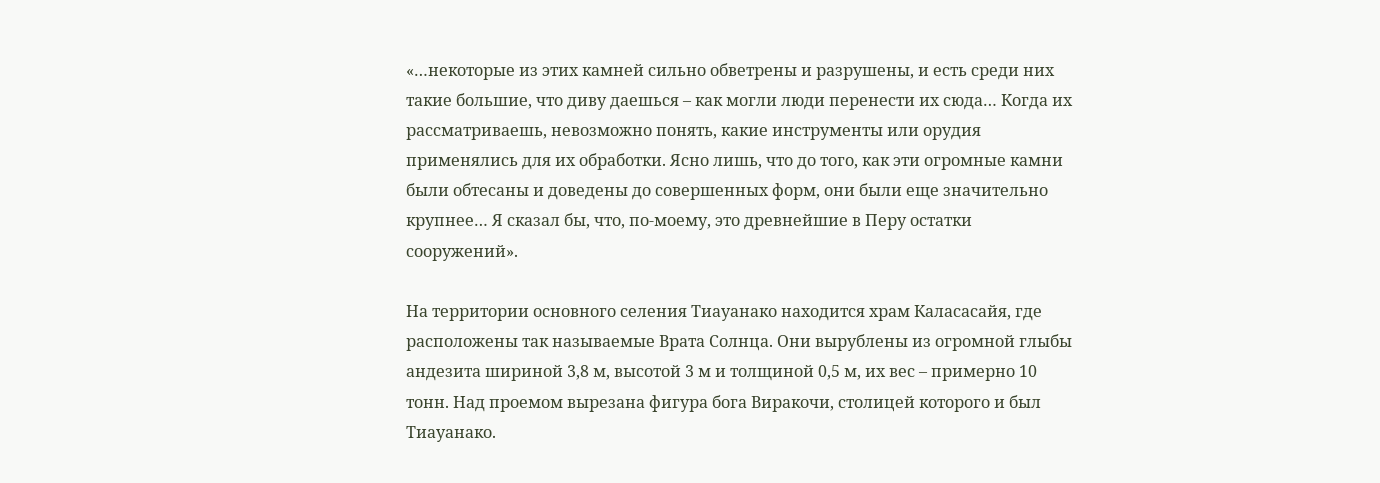«…некоторые из этих камней сильно обветрены и разрушены, и есть среди них такие большие, что диву даешься – как могли люди перенести их сюда… Когда их рассматриваешь, невозможно понять, какие инструменты или орудия применялись для их обработки. Ясно лишь, что до того, как эти огромные камни были обтесаны и доведены до совершенных форм, они были еще значительно крупнее… Я сказал бы, что, по-моему, это древнейшие в Перу остатки сооружений».

На территории основного селения Тиауанако находится храм Каласасайя, где расположены так называемые Врата Солнца. Они вырублены из огромной глыбы андезита шириной 3,8 м, высотой 3 м и толщиной 0,5 м, их вес – примерно 10 тонн. Над проемом вырезана фигура бога Виракочи, столицей которого и был Тиауанако.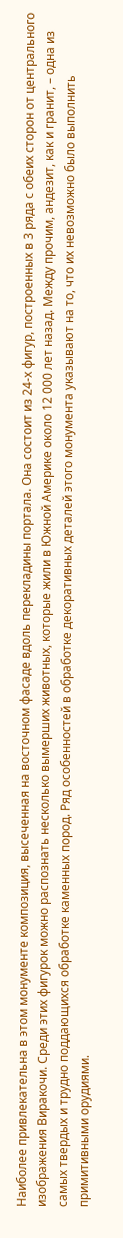Наиболее привлекательна в этом монументе композиция, высеченная на восточном фасаде вдоль перекладины портала. Она состоит из 24-х фигур, построенных в 3 ряда с обеих сторон от центрального изображения Виракочи. Среди этих фигурок можно распознать несколько вымерших животных, которые жили в Южной Америке около 12 000 лет назад. Между прочим, андезит, как и гранит, – одна из самых твердых и трудно поддающихся обработке каменных пород. Ряд особенностей в обработке декоративных деталей этого монумента указывают на то, что их невозможно было выполнить примитивными орудиями.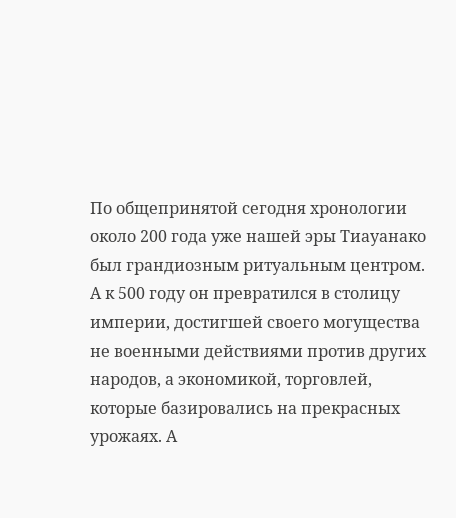По общепринятой сегодня хронологии около 200 года уже нашей эры Тиауанако был грандиозным ритуальным центром. А к 500 году он превратился в столицу империи, достигшей своего могущества не военными действиями против других народов, а экономикой, торговлей, которые базировались на прекрасных урожаях. А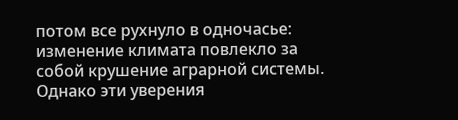потом все рухнуло в одночасье: изменение климата повлекло за собой крушение аграрной системы. Однако эти уверения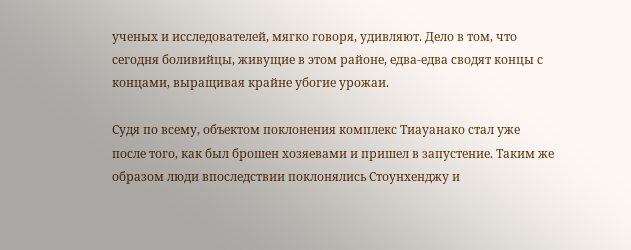ученых и исследователей, мягко говоря, удивляют. Дело в том, что сегодня боливийцы, живущие в этом районе, едва-едва сводят концы с концами, выращивая крайне убогие урожаи.

Судя по всему, объектом поклонения комплекс Тиауанако стал уже после того, как был брошен хозяевами и пришел в запустение. Таким же образом люди впоследствии поклонялись Стоунхенджу и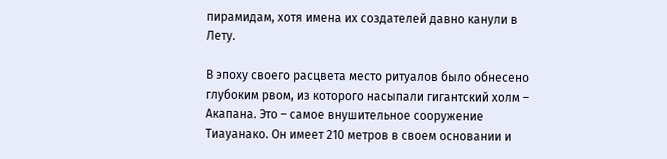пирамидам, хотя имена их создателей давно канули в Лету.

В эпоху своего расцвета место ритуалов было обнесено глубоким рвом, из которого насыпали гигантский холм – Акапана. Это – самое внушительное сооружение Тиауанако. Он имеет 210 метров в своем основании и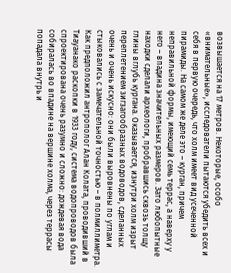возвышается на 17 метров. Некоторые, особо «внимательные», исследователи пытаются убедить всех и себя в первую очередь, что холм имеет вид усеченной пирамиды. На самом же деле это – курган, причем неправильной формы, имеющий семь террас, а наверху у него – впадина значительных размеров. Зато любопытные находки сделали археологи, пробравшись сквозь толщу глины вглубь кургана. Оказывается, изнутри холм изрыт переплетением зигзагообразных водоводов, сделанных очень и очень искусно: они были выровнены по углам и стыковались с замечательной точностью – в полмиллиметра. Как предположил антрополог Алан Колата, проводивший в Тиауанако раскопки в 1933 году, система водопроводов была спроектирована очень разумно и сложно: дождевая вода собиралась во впадине на вершине холма, через террасы попадала внутрь и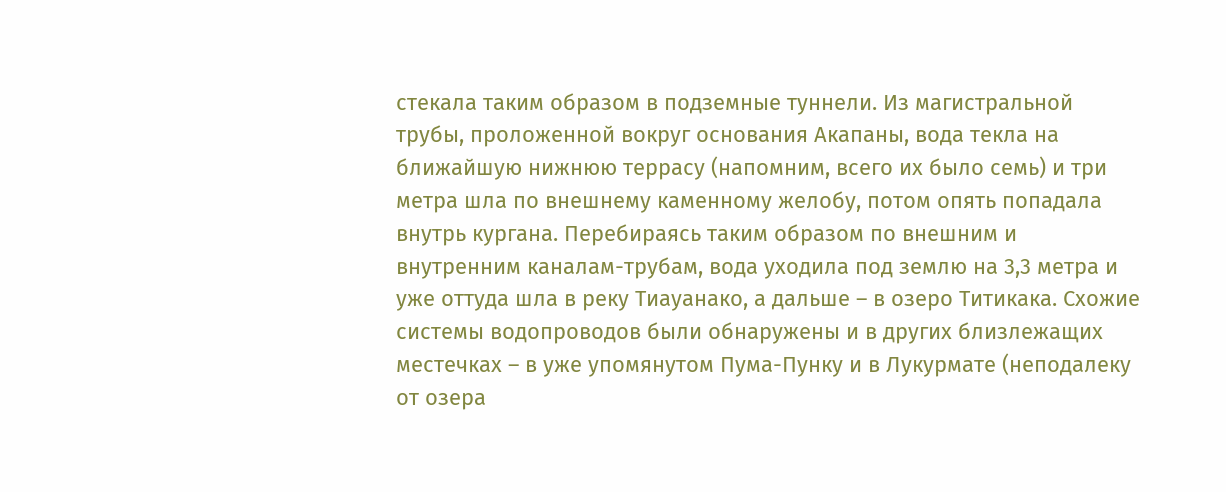стекала таким образом в подземные туннели. Из магистральной трубы, проложенной вокруг основания Акапаны, вода текла на ближайшую нижнюю террасу (напомним, всего их было семь) и три метра шла по внешнему каменному желобу, потом опять попадала внутрь кургана. Перебираясь таким образом по внешним и внутренним каналам-трубам, вода уходила под землю на 3,3 метра и уже оттуда шла в реку Тиауанако, а дальше – в озеро Титикака. Схожие системы водопроводов были обнаружены и в других близлежащих местечках – в уже упомянутом Пума-Пунку и в Лукурмате (неподалеку от озера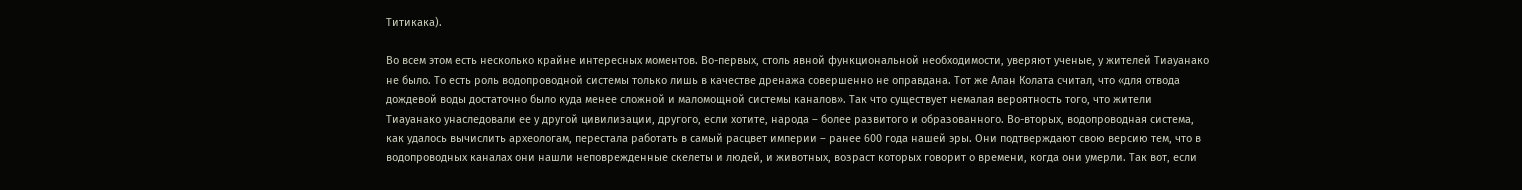Титикака).

Во всем этом есть несколько крайне интересных моментов. Во-первых, столь явной функциональной необходимости, уверяют ученые, у жителей Тиауанако не было. То есть роль водопроводной системы только лишь в качестве дренажа совершенно не оправдана. Тот же Алан Колата считал, что «для отвода дождевой воды достаточно было куда менее сложной и маломощной системы каналов». Так что существует немалая вероятность того, что жители Тиауанако унаследовали ее у другой цивилизации, другого, если хотите, народа – более развитого и образованного. Во-вторых, водопроводная система, как удалось вычислить археологам, перестала работать в самый расцвет империи – ранее 600 года нашей эры. Они подтверждают свою версию тем, что в водопроводных каналах они нашли неповрежденные скелеты и людей, и животных, возраст которых говорит о времени, когда они умерли. Так вот, если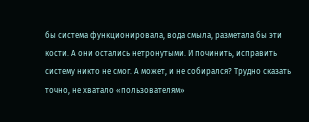бы система функционировала, вода смыла, разметала бы эти кости. А они остались нетронутыми. И починить, исправить систему никто не смог. А может, и не собирался? Трудно сказать точно, не хватало «пользователям»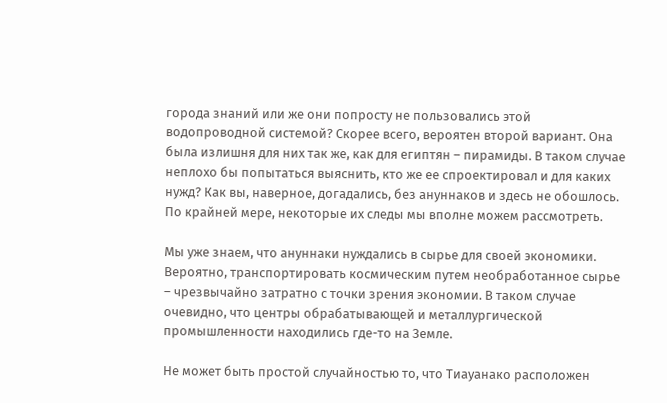города знаний или же они попросту не пользовались этой водопроводной системой? Скорее всего, вероятен второй вариант. Она была излишня для них так же, как для египтян – пирамиды. В таком случае неплохо бы попытаться выяснить, кто же ее спроектировал и для каких нужд? Как вы, наверное, догадались, без ануннаков и здесь не обошлось. По крайней мере, некоторые их следы мы вполне можем рассмотреть.

Мы уже знаем, что ануннаки нуждались в сырье для своей экономики. Вероятно, транспортировать космическим путем необработанное сырье – чрезвычайно затратно с точки зрения экономии. В таком случае очевидно, что центры обрабатывающей и металлургической промышленности находились где-то на Земле.

Не может быть простой случайностью то, что Тиауанако расположен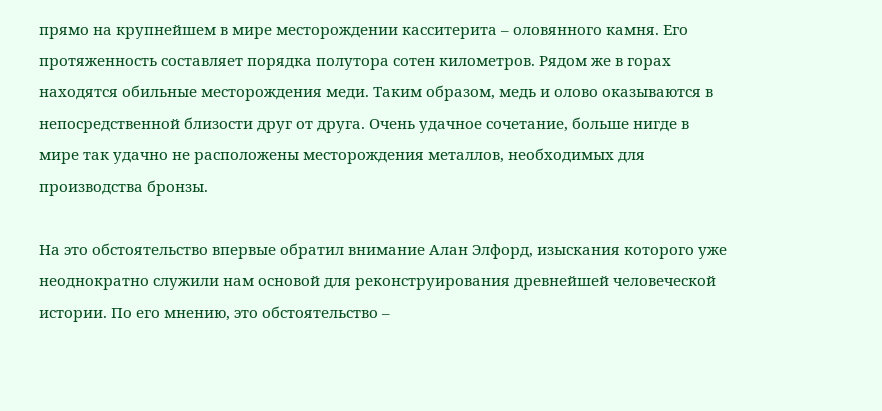прямо на крупнейшем в мире месторождении касситерита – оловянного камня. Его протяженность составляет порядка полутора сотен километров. Рядом же в горах находятся обильные месторождения меди. Таким образом, медь и олово оказываются в непосредственной близости друг от друга. Очень удачное сочетание, больше нигде в мире так удачно не расположены месторождения металлов, необходимых для производства бронзы.

На это обстоятельство впервые обратил внимание Алан Элфорд, изыскания которого уже неоднократно служили нам основой для реконструирования древнейшей человеческой истории. По его мнению, это обстоятельство –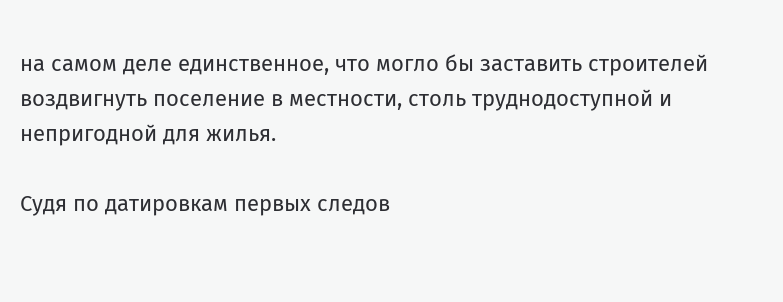на самом деле единственное, что могло бы заставить строителей воздвигнуть поселение в местности, столь труднодоступной и непригодной для жилья.

Судя по датировкам первых следов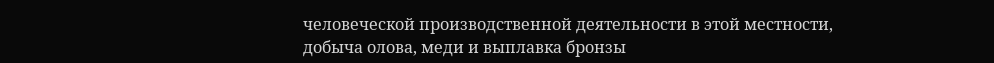человеческой производственной деятельности в этой местности, добыча олова, меди и выплавка бронзы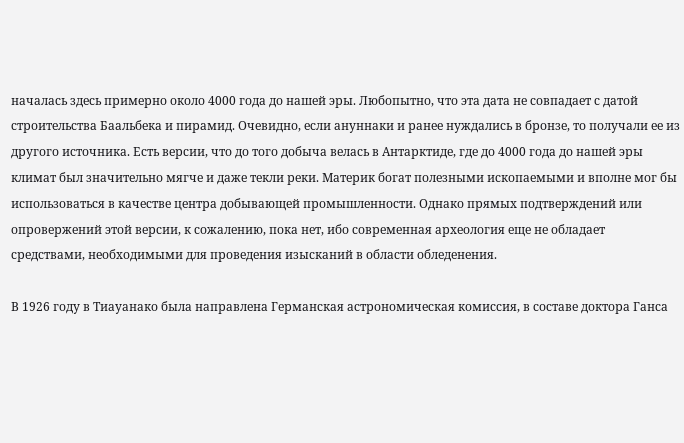началась здесь примерно около 4000 года до нашей эры. Любопытно, что эта дата не совпадает с датой строительства Баальбека и пирамид. Очевидно, если ануннаки и ранее нуждались в бронзе, то получали ее из другого источника. Есть версии, что до того добыча велась в Антарктиде, где до 4000 года до нашей эры климат был значительно мягче и даже текли реки. Материк богат полезными ископаемыми и вполне мог бы использоваться в качестве центра добывающей промышленности. Однако прямых подтверждений или опровержений этой версии, к сожалению, пока нет, ибо современная археология еще не обладает средствами, необходимыми для проведения изысканий в области обледенения.

В 1926 году в Тиауанако была направлена Германская астрономическая комиссия, в составе доктора Ганса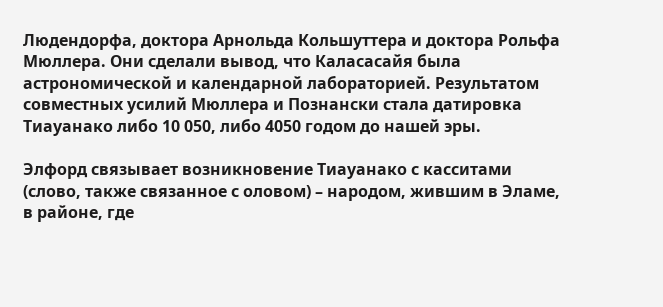Людендорфа, доктора Арнольда Кольшуттера и доктора Рольфа Мюллера. Они сделали вывод, что Каласасайя была астрономической и календарной лабораторией. Результатом совместных усилий Мюллера и Познански стала датировка Тиауанако либо 10 050, либо 4050 годом до нашей эры.

Элфорд связывает возникновение Тиауанако с касситами (слово, также связанное с оловом) – народом, жившим в Эламе, в районе, где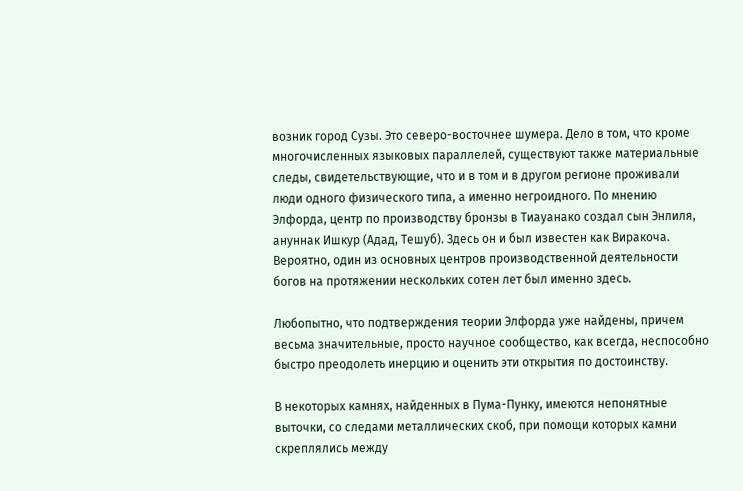возник город Сузы. Это северо-восточнее шумера. Дело в том, что кроме многочисленных языковых параллелей, существуют также материальные следы, свидетельствующие, что и в том и в другом регионе проживали люди одного физического типа, а именно негроидного. По мнению Элфорда, центр по производству бронзы в Тиауанако создал сын Энлиля, ануннак Ишкур (Адад, Тешуб). Здесь он и был известен как Виракоча. Вероятно, один из основных центров производственной деятельности богов на протяжении нескольких сотен лет был именно здесь.

Любопытно, что подтверждения теории Элфорда уже найдены, причем весьма значительные, просто научное сообщество, как всегда, неспособно быстро преодолеть инерцию и оценить эти открытия по достоинству.

В некоторых камнях, найденных в Пума-Пунку, имеются непонятные выточки, со следами металлических скоб, при помощи которых камни скреплялись между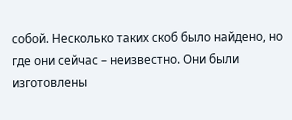собой. Несколько таких скоб было найдено, но где они сейчас – неизвестно. Они были изготовлены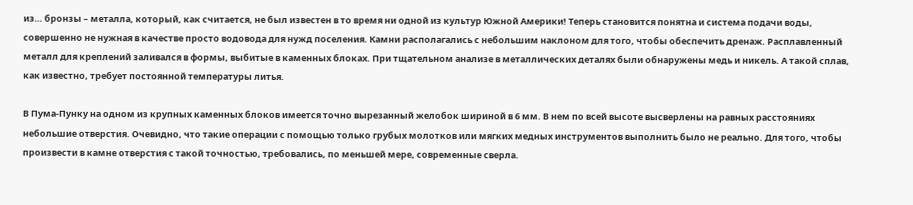из… бронзы – металла, который, как считается, не был известен в то время ни одной из культур Южной Америки! Теперь становится понятна и система подачи воды, совершенно не нужная в качестве просто водовода для нужд поселения. Камни располагались с небольшим наклоном для того, чтобы обеспечить дренаж. Расплавленный металл для креплений заливался в формы, выбитые в каменных блоках. При тщательном анализе в металлических деталях были обнаружены медь и никель. А такой сплав, как известно, требует постоянной температуры литья.

В Пума-Пунку на одном из крупных каменных блоков имеется точно вырезанный желобок шириной в 6 мм. В нем по всей высоте высверлены на равных расстояниях небольшие отверстия. Очевидно, что такие операции с помощью только грубых молотков или мягких медных инструментов выполнить было не реально. Для того, чтобы произвести в камне отверстия с такой точностью, требовались, по меньшей мере, современные сверла.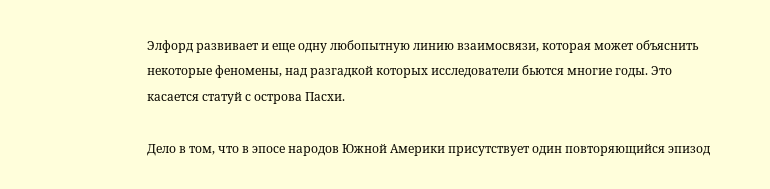Элфорд развивает и еще одну любопытную линию взаимосвязи, которая может объяснить некоторые феномены, над разгадкой которых исследователи бьются многие годы. Это касается статуй с острова Пасхи.

Дело в том, что в эпосе народов Южной Америки присутствует один повторяющийся эпизод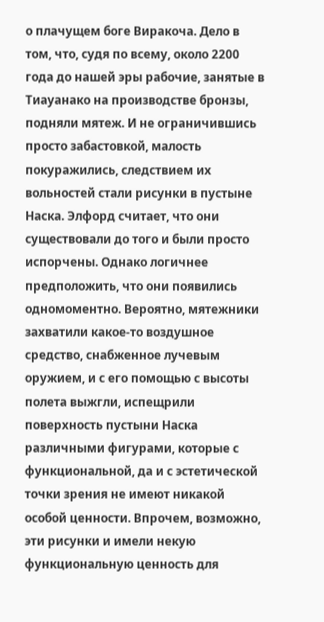о плачущем боге Виракоча. Дело в том, что, судя по всему, около 2200 года до нашей эры рабочие, занятые в Тиауанако на производстве бронзы, подняли мятеж. И не ограничившись просто забастовкой, малость покуражились, следствием их вольностей стали рисунки в пустыне Наска. Элфорд считает, что они существовали до того и были просто испорчены. Однако логичнее предположить, что они появились одномоментно. Вероятно, мятежники захватили какое-то воздушное средство, снабженное лучевым оружием, и с его помощью с высоты полета выжгли, испещрили поверхность пустыни Наска различными фигурами, которые с функциональной, да и с эстетической точки зрения не имеют никакой особой ценности. Впрочем, возможно, эти рисунки и имели некую функциональную ценность для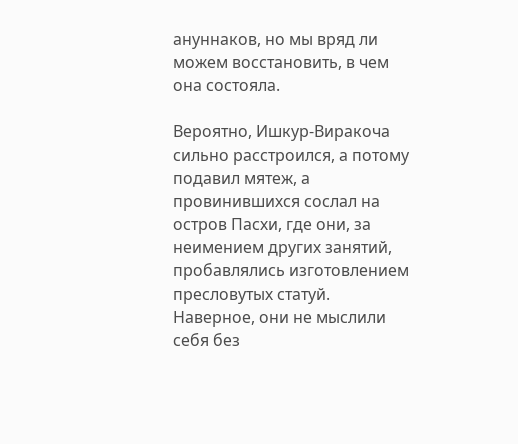ануннаков, но мы вряд ли можем восстановить, в чем она состояла.

Вероятно, Ишкур-Виракоча сильно расстроился, а потому подавил мятеж, а провинившихся сослал на остров Пасхи, где они, за неимением других занятий, пробавлялись изготовлением пресловутых статуй. Наверное, они не мыслили себя без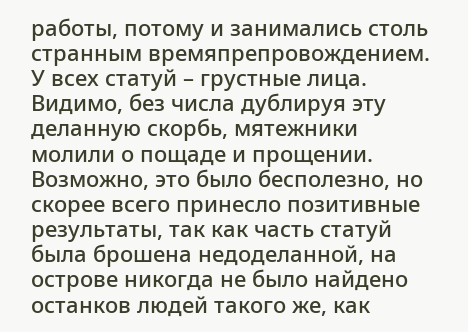работы, потому и занимались столь странным времяпрепровождением. У всех статуй – грустные лица. Видимо, без числа дублируя эту деланную скорбь, мятежники молили о пощаде и прощении. Возможно, это было бесполезно, но скорее всего принесло позитивные результаты, так как часть статуй была брошена недоделанной, на острове никогда не было найдено останков людей такого же, как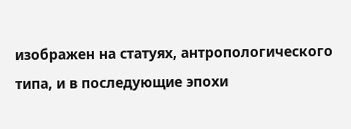изображен на статуях, антропологического типа, и в последующие эпохи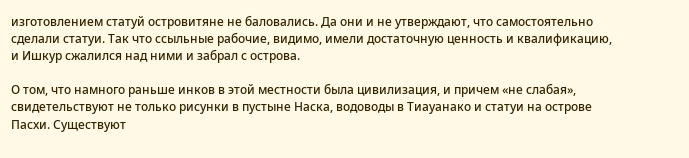изготовлением статуй островитяне не баловались. Да они и не утверждают, что самостоятельно сделали статуи. Так что ссыльные рабочие, видимо, имели достаточную ценность и квалификацию, и Ишкур сжалился над ними и забрал с острова.

О том, что намного раньше инков в этой местности была цивилизация, и причем «не слабая», свидетельствуют не только рисунки в пустыне Наска, водоводы в Тиауанако и статуи на острове Пасхи. Существуют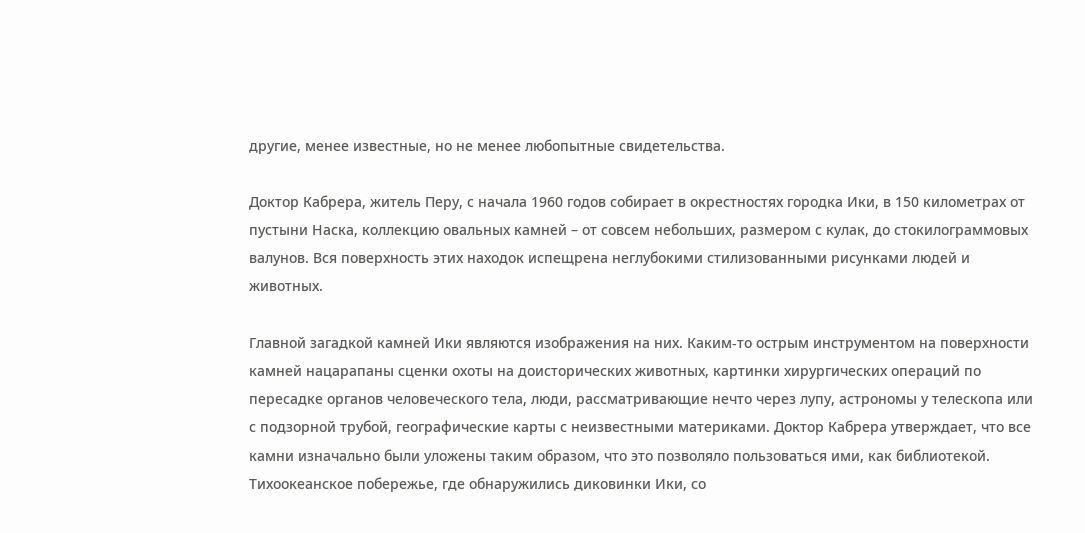другие, менее известные, но не менее любопытные свидетельства.

Доктор Кабрера, житель Перу, с начала 1960 годов собирает в окрестностях городка Ики, в 150 километрах от пустыни Наска, коллекцию овальных камней – от совсем небольших, размером с кулак, до стокилограммовых валунов. Вся поверхность этих находок испещрена неглубокими стилизованными рисунками людей и животных.

Главной загадкой камней Ики являются изображения на них. Каким-то острым инструментом на поверхности камней нацарапаны сценки охоты на доисторических животных, картинки хирургических операций по пересадке органов человеческого тела, люди, рассматривающие нечто через лупу, астрономы у телескопа или с подзорной трубой, географические карты с неизвестными материками. Доктор Кабрера утверждает, что все камни изначально были уложены таким образом, что это позволяло пользоваться ими, как библиотекой. Тихоокеанское побережье, где обнаружились диковинки Ики, со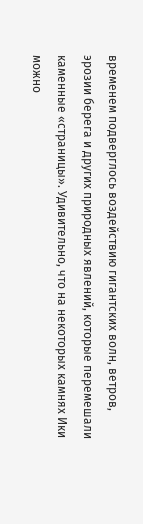временем подверглось воздействию гигантских волн, ветров, эрозии берега и других природных явлений, которые перемешали каменные «страницы». Удивительно, что на некоторых камнях Ики можно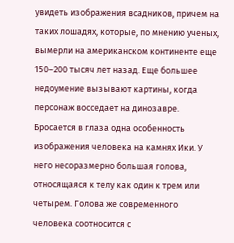увидеть изображения всадников, причем на таких лошадях, которые, по мнению ученых, вымерли на американском континенте еще 150–200 тысяч лет назад. Еще большее недоумение вызывают картины, когда персонаж восседает на динозавре. Бросается в глаза одна особенность изображения человека на камнях Ики. У него несоразмерно большая голова, относящаяся к телу как один к трем или четырем. Голова же современного человека соотносится с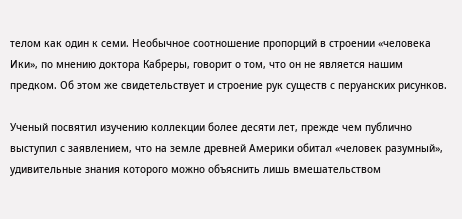телом как один к семи. Необычное соотношение пропорций в строении «человека Ики», по мнению доктора Кабреры, говорит о том, что он не является нашим предком. Об этом же свидетельствует и строение рук существ с перуанских рисунков.

Ученый посвятил изучению коллекции более десяти лет, прежде чем публично выступил с заявлением, что на земле древней Америки обитал «человек разумный», удивительные знания которого можно объяснить лишь вмешательством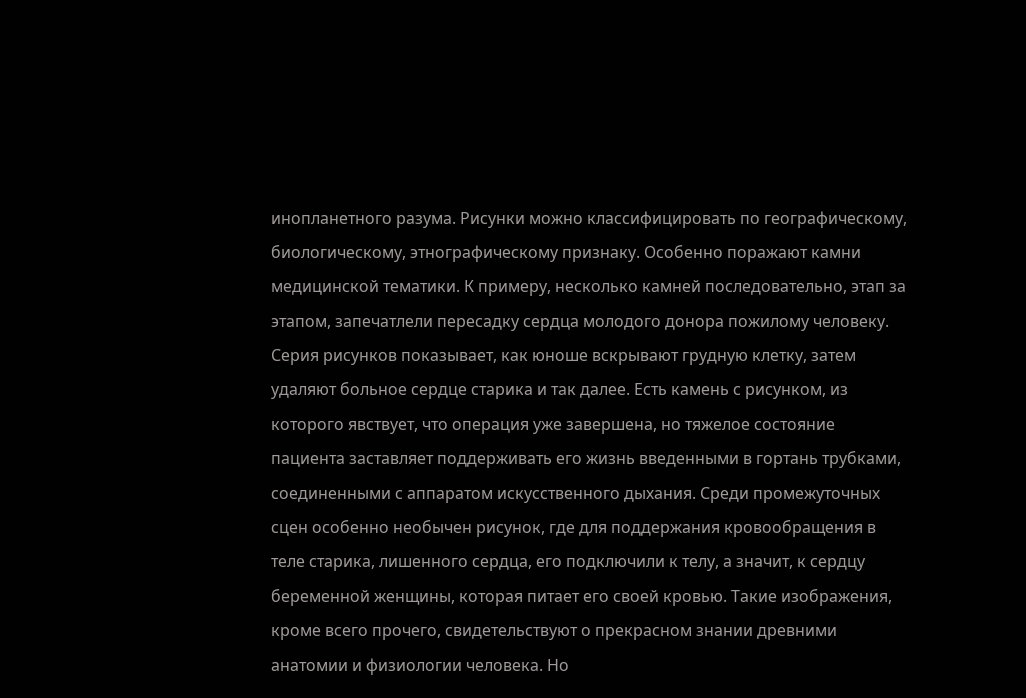инопланетного разума. Рисунки можно классифицировать по географическому, биологическому, этнографическому признаку. Особенно поражают камни медицинской тематики. К примеру, несколько камней последовательно, этап за этапом, запечатлели пересадку сердца молодого донора пожилому человеку. Серия рисунков показывает, как юноше вскрывают грудную клетку, затем удаляют больное сердце старика и так далее. Есть камень с рисунком, из которого явствует, что операция уже завершена, но тяжелое состояние пациента заставляет поддерживать его жизнь введенными в гортань трубками, соединенными с аппаратом искусственного дыхания. Среди промежуточных сцен особенно необычен рисунок, где для поддержания кровообращения в теле старика, лишенного сердца, его подключили к телу, а значит, к сердцу беременной женщины, которая питает его своей кровью. Такие изображения, кроме всего прочего, свидетельствуют о прекрасном знании древними анатомии и физиологии человека. Но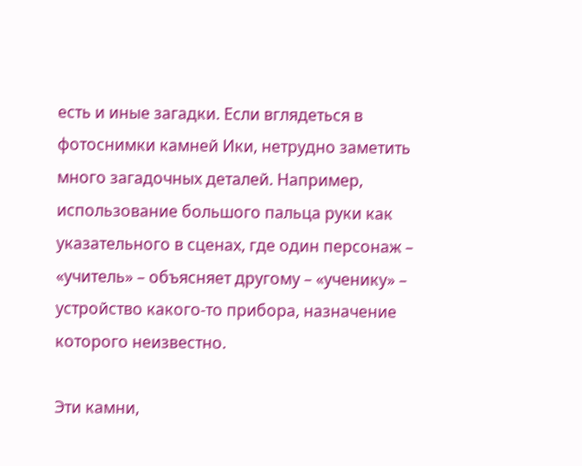есть и иные загадки. Если вглядеться в фотоснимки камней Ики, нетрудно заметить много загадочных деталей. Например, использование большого пальца руки как указательного в сценах, где один персонаж – «учитель» – объясняет другому – «ученику» – устройство какого-то прибора, назначение которого неизвестно.

Эти камни,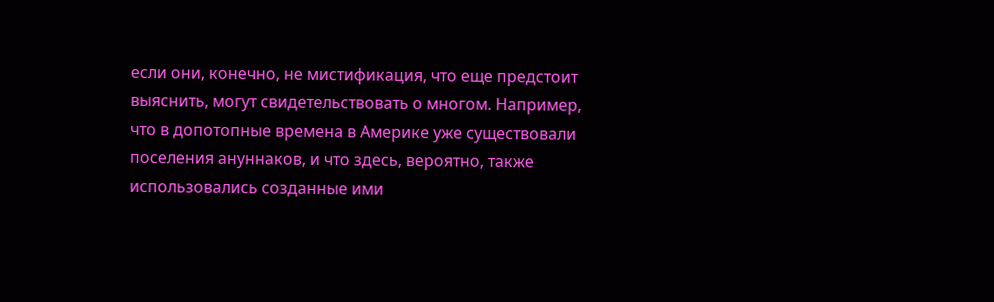если они, конечно, не мистификация, что еще предстоит выяснить, могут свидетельствовать о многом. Например, что в допотопные времена в Америке уже существовали поселения ануннаков, и что здесь, вероятно, также использовались созданные ими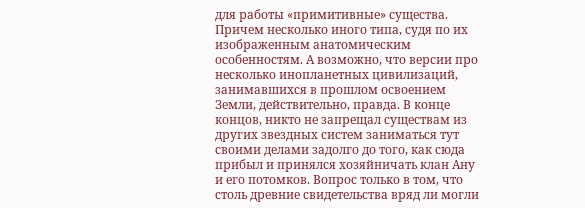для работы «примитивные» существа. Причем несколько иного типа, судя по их изображенным анатомическим особенностям. А возможно, что версии про несколько инопланетных цивилизаций, занимавшихся в прошлом освоением Земли, действительно, правда. В конце концов, никто не запрещал существам из других звездных систем заниматься тут своими делами задолго до того, как сюда прибыл и принялся хозяйничать клан Ану и его потомков. Вопрос только в том, что столь древние свидетельства вряд ли могли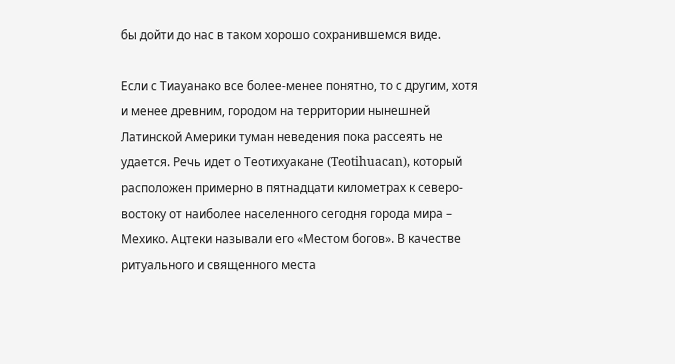бы дойти до нас в таком хорошо сохранившемся виде.

Если с Тиауанако все более-менее понятно, то с другим, хотя и менее древним, городом на территории нынешней Латинской Америки туман неведения пока рассеять не удается. Речь идет о Теотихуакане (Teotihuacan), который расположен примерно в пятнадцати километрах к северо-востоку от наиболее населенного сегодня города мира – Мехико. Ацтеки называли его «Местом богов». В качестве ритуального и священного места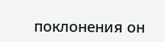поклонения он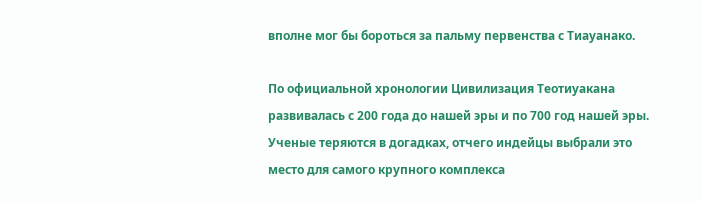вполне мог бы бороться за пальму первенства с Тиауанако.

По официальной хронологии Цивилизация Теотиуакана развивалась с 200 года до нашей эры и по 700 год нашей эры. Ученые теряются в догадках, отчего индейцы выбрали это место для самого крупного комплекса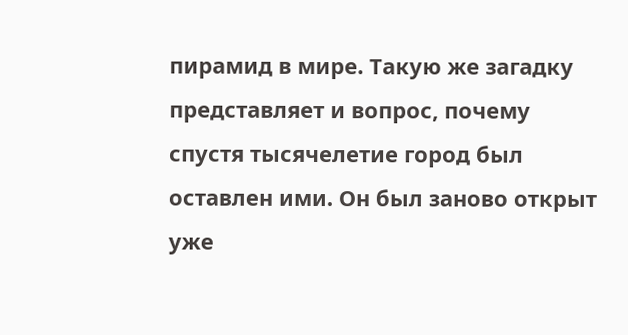пирамид в мире. Такую же загадку представляет и вопрос, почему спустя тысячелетие город был оставлен ими. Он был заново открыт уже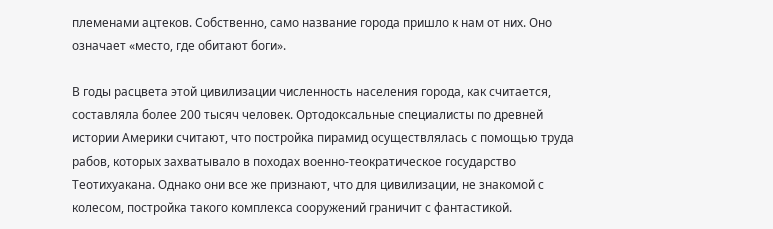племенами ацтеков. Собственно, само название города пришло к нам от них. Оно означает «место, где обитают боги».

В годы расцвета этой цивилизации численность населения города, как считается, составляла более 200 тысяч человек. Ортодоксальные специалисты по древней истории Америки считают, что постройка пирамид осуществлялась с помощью труда рабов, которых захватывало в походах военно-теократическое государство Теотихуакана. Однако они все же признают, что для цивилизации, не знакомой с колесом, постройка такого комплекса сооружений граничит с фантастикой.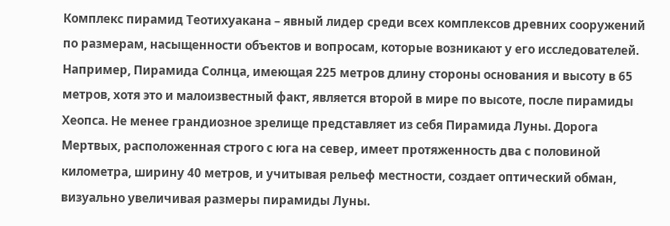Комплекс пирамид Теотихуакана – явный лидер среди всех комплексов древних сооружений по размерам, насыщенности объектов и вопросам, которые возникают у его исследователей. Например, Пирамида Солнца, имеющая 225 метров длину стороны основания и высоту в 65 метров, хотя это и малоизвестный факт, является второй в мире по высоте, после пирамиды Хеопса. Не менее грандиозное зрелище представляет из себя Пирамида Луны. Дорога Мертвых, расположенная строго с юга на север, имеет протяженность два с половиной километра, ширину 40 метров, и учитывая рельеф местности, создает оптический обман, визуально увеличивая размеры пирамиды Луны.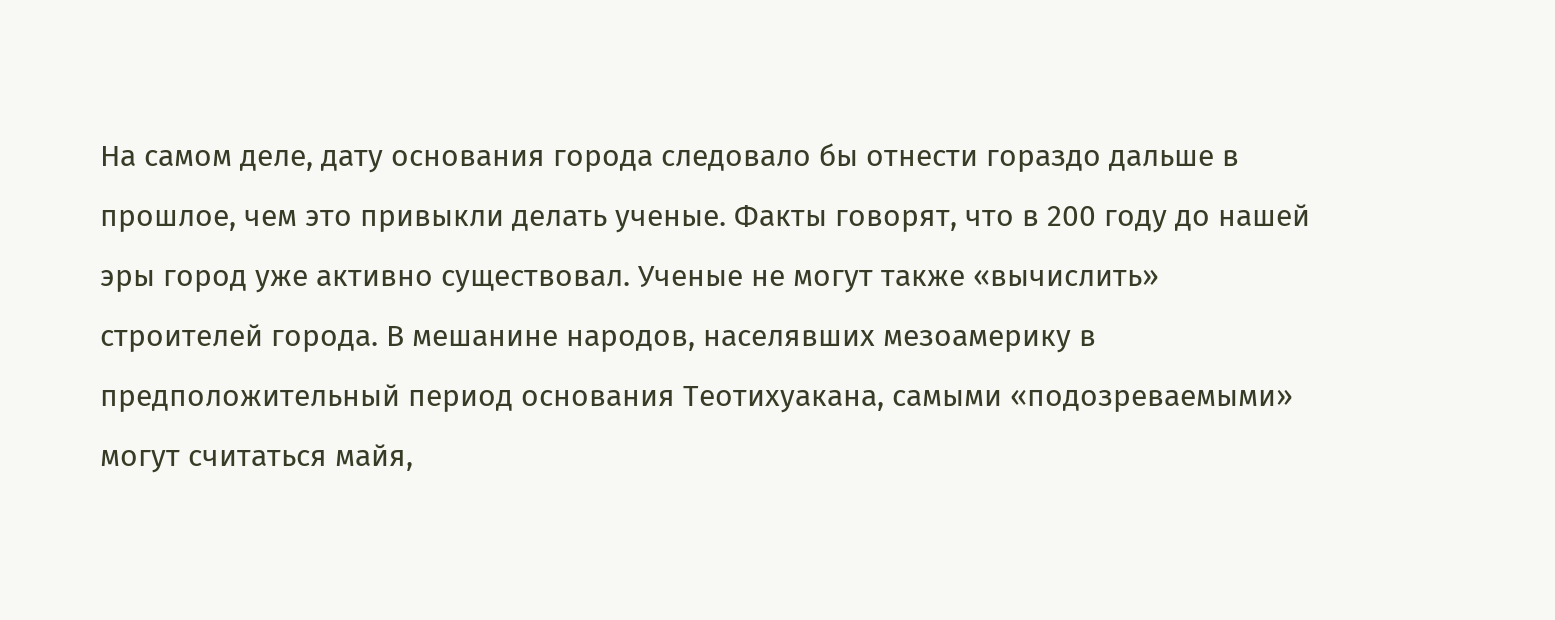На самом деле, дату основания города следовало бы отнести гораздо дальше в прошлое, чем это привыкли делать ученые. Факты говорят, что в 200 году до нашей эры город уже активно существовал. Ученые не могут также «вычислить» строителей города. В мешанине народов, населявших мезоамерику в предположительный период основания Теотихуакана, самыми «подозреваемыми» могут считаться майя,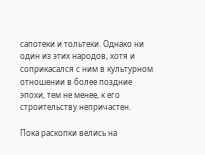сапотеки и тольтеки. Однако ни один из этих народов, хотя и соприкасался с ним в культурном отношении в более поздние эпохи, тем не менее, к его строительству непричастен.

Пока раскопки велись на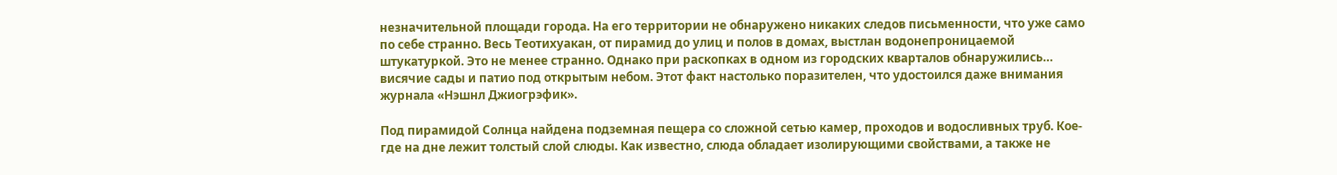незначительной площади города. На его территории не обнаружено никаких следов письменности, что уже само по себе странно. Весь Теотихуакан, от пирамид до улиц и полов в домах, выстлан водонепроницаемой штукатуркой. Это не менее странно. Однако при раскопках в одном из городских кварталов обнаружились… висячие сады и патио под открытым небом. Этот факт настолько поразителен, что удостоился даже внимания журнала «Нэшнл Джиогрэфик».

Под пирамидой Солнца найдена подземная пещера со сложной сетью камер, проходов и водосливных труб. Кое-где на дне лежит толстый слой слюды. Как известно, слюда обладает изолирующими свойствами, а также не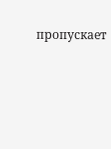пропускает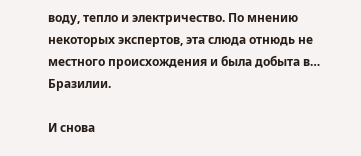воду, тепло и электричество. По мнению некоторых экспертов, эта слюда отнюдь не местного происхождения и была добыта в… Бразилии.

И снова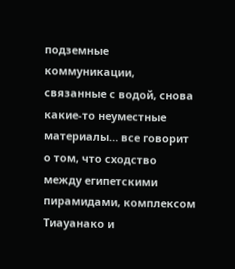подземные коммуникации, связанные с водой, снова какие-то неуместные материалы… все говорит о том, что сходство между египетскими пирамидами, комплексом Тиауанако и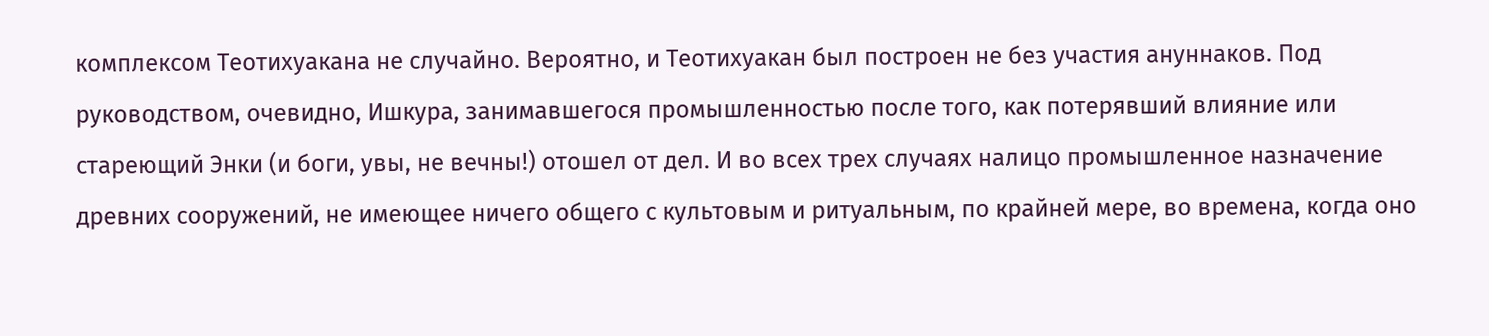комплексом Теотихуакана не случайно. Вероятно, и Теотихуакан был построен не без участия ануннаков. Под руководством, очевидно, Ишкура, занимавшегося промышленностью после того, как потерявший влияние или стареющий Энки (и боги, увы, не вечны!) отошел от дел. И во всех трех случаях налицо промышленное назначение древних сооружений, не имеющее ничего общего с культовым и ритуальным, по крайней мере, во времена, когда оно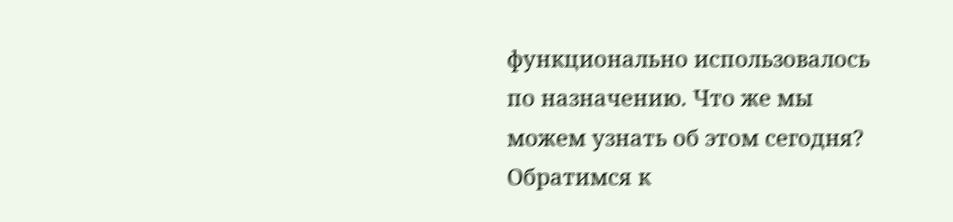функционально использовалось по назначению. Что же мы можем узнать об этом сегодня? Обратимся к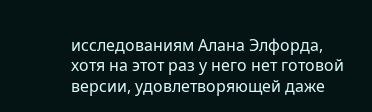исследованиям Алана Элфорда, хотя на этот раз у него нет готовой версии, удовлетворяющей даже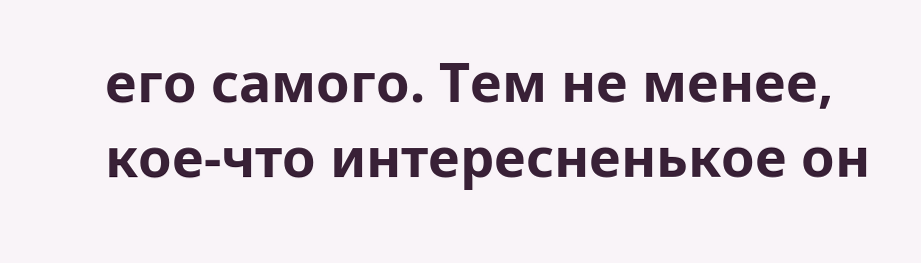его самого. Тем не менее, кое-что интересненькое он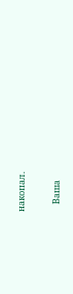накопал.


    Ваша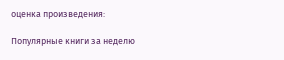оценка произведения:

Популярные книги за неделю